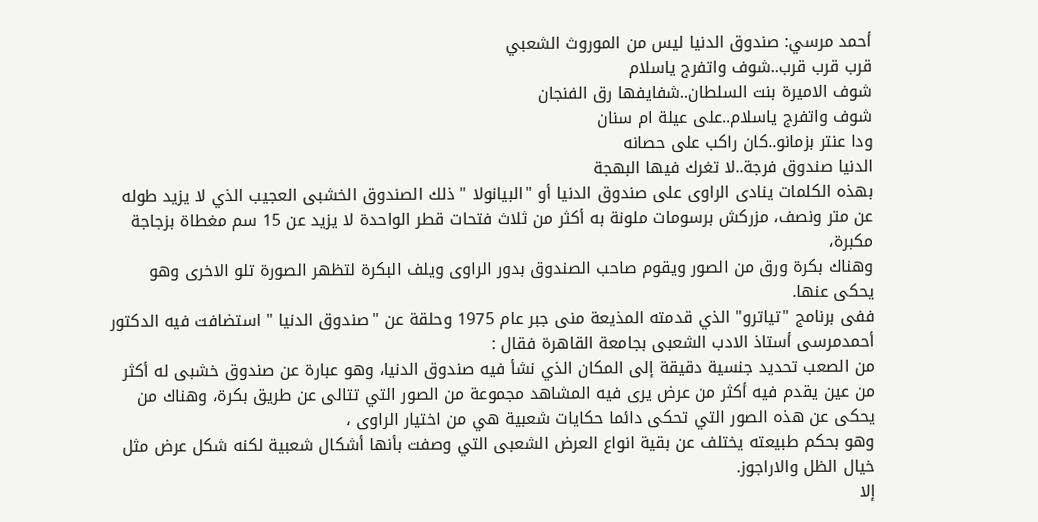أحمد مرسي: صندوق الدنيا ليس من الموروث الشعبي
قرب قرب قرب..شوف واتفرج ياسلام
شوف الاميرة بنت السلطان..شفايفها رق الفنجان
شوف واتفرج ياسلام..على عيلة ام سنان
ودا عنتر بزمانو..كان راكب على حصانه
الدنيا صندوق فرجة..لا تغرك فيها البهجة
بهذه الكلمات ينادى الراوى على صندوق الدنيا أو "البيانولا " ذلك الصندوق الخشبى العجيب الذي لا يزيد طوله عن متر ونصف، مزركش برسومات ملونة به أكثر من ثلاث فتحات قطر الواحدة لا يزيد عن 15 سم مغطاة بزجاجة مكبرة،
وهناك بكرة ورق من الصور ويقوم صاحب الصندوق بدور الراوى ويلف البكرة لتظهر الصورة تلو الاخرى وهو يحكى عنها.
ففى برنامج "تياترو" الذي قدمته المذيعة منى جبر عام 1975 وحلقة عن "صندوق الدنيا " استضافت فيه الدكتور أحمدمرسى أستاذ الادب الشعبى بجامعة القاهرة فقال :
من الصعب تحديد جنسية دقيقة إلى المكان الذي نشأ فيه صندوق الدنيا، وهو عبارة عن صندوق خشبى له أكثر من عين يقدم فيه أكثر من عرض يرى فيه المشاهد مجموعة من الصور التي تتالى عن طريق بكرة، وهناك من يحكى عن هذه الصور التي تحكى دائما حكايات شعبية هي من اختيار الراوى ،
وهو بحكم طبيعته يختلف عن بقية انواع العرض الشعبى التي وصفت بأنها أشكال شعبية لكنه شكل عرض مثل خيال الظل والاراجوز.
إلا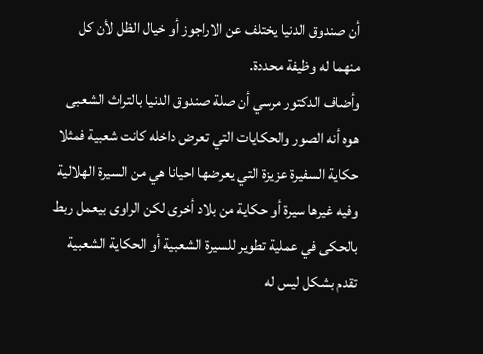أن صندوق الدنيا يختلف عن الاراجوز أو خيال الظل لأن كل منهما له وظيفة محددة.
وأضاف الدكتور مرسي أن صلة صندوق الدنيا بالتراث الشعبى هوه أنه الصور والحكايات التي تعرض داخله كانت شعبية فمثلا حكاية السفيرة عزيزة التي يعرضها احيانا هي من السيرة الهلالية وفيه غيرها سيرة أو حكاية من بلاد أخرى لكن الراوى بيعمل ربط بالحكى في عملية تطوير للسيرة الشعبية أو الحكاية الشعبية تقدم بشكل ليس له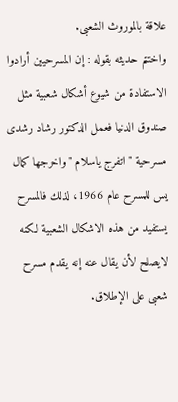علاقة بالموروث الشعبى.
واختتم حديثه بقوله : إن المسرحيين أرادوا الاستفادة من شيوع أشكال شعبية مثل صندوق الدنيا فعمل الدكتور رشاد رشدى مسرحية "اتفرج ياسلام "واخرجها كمال يس للمسرح عام 1966، لذلك فالمسرح يستفيد من هذه الاشكال الشعبية لكنه لايصلح لأن يقال عنه إنه يقدم مسرح شعبى على الإطلاق.